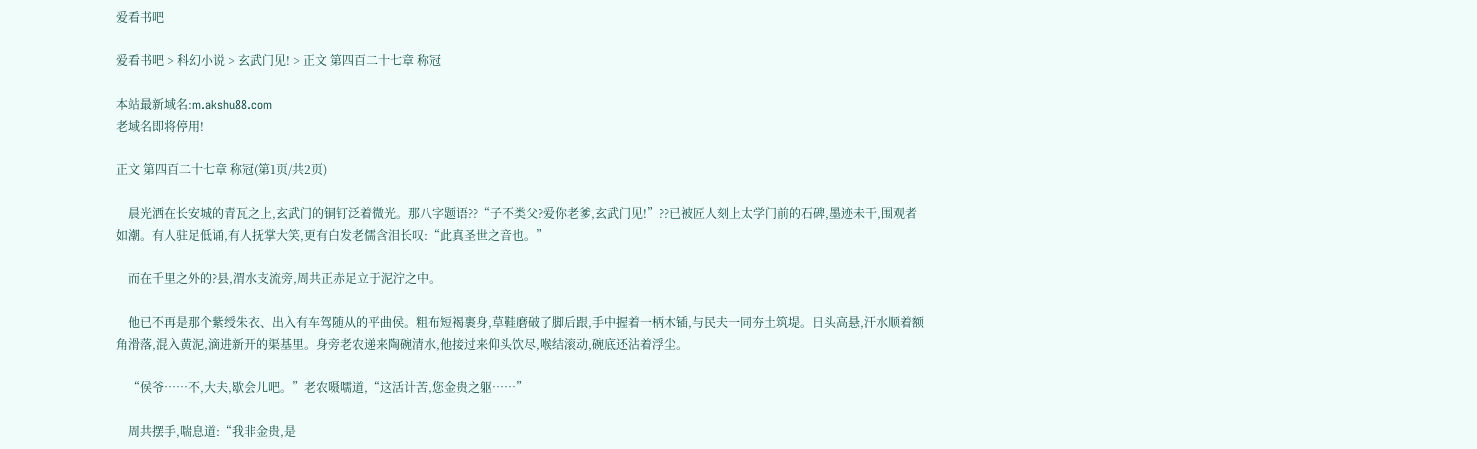爱看书吧

爱看书吧 > 科幻小说 > 玄武门见! > 正文 第四百二十七章 称冠

本站最新域名:m.akshu88.com
老域名即将停用!

正文 第四百二十七章 称冠(第1页/共2页)

    晨光洒在长安城的青瓦之上,玄武门的铜钉泛着微光。那八字题语??“子不类父?爱你老爹,玄武门见!”??已被匠人刻上太学门前的石碑,墨迹未干,围观者如潮。有人驻足低诵,有人抚掌大笑,更有白发老儒含泪长叹:“此真圣世之音也。”

    而在千里之外的?县,渭水支流旁,周共正赤足立于泥泞之中。

    他已不再是那个紫绶朱衣、出入有车驾随从的平曲侯。粗布短褐裹身,草鞋磨破了脚后跟,手中握着一柄木锸,与民夫一同夯土筑堤。日头高悬,汗水顺着额角滑落,混入黄泥,滴进新开的渠基里。身旁老农递来陶碗清水,他接过来仰头饮尽,喉结滚动,碗底还沾着浮尘。

    “侯爷……不,大夫,歇会儿吧。”老农嗫嚅道,“这活计苦,您金贵之躯……”

    周共摆手,喘息道:“我非金贵,是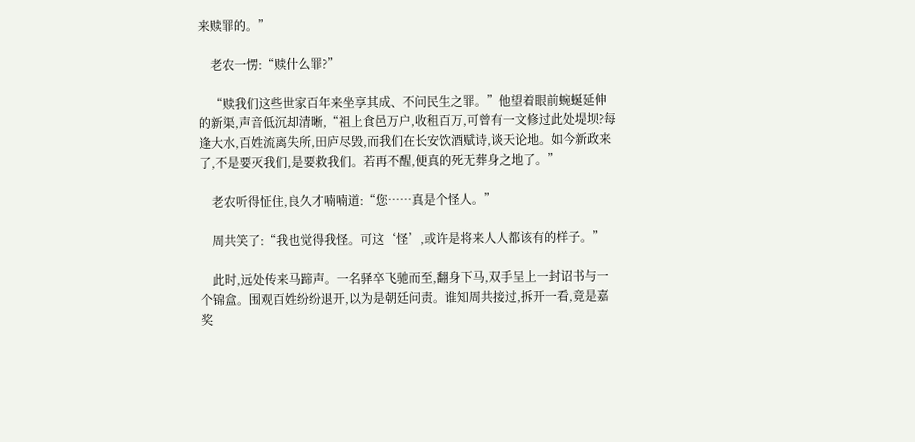来赎罪的。”

    老农一愣:“赎什么罪?”

    “赎我们这些世家百年来坐享其成、不问民生之罪。”他望着眼前蜿蜒延伸的新渠,声音低沉却清晰,“祖上食邑万户,收租百万,可曾有一文修过此处堤坝?每逢大水,百姓流离失所,田庐尽毁,而我们在长安饮酒赋诗,谈天论地。如今新政来了,不是要灭我们,是要救我们。若再不醒,便真的死无葬身之地了。”

    老农听得怔住,良久才喃喃道:“您……真是个怪人。”

    周共笑了:“我也觉得我怪。可这‘怪’,或许是将来人人都该有的样子。”

    此时,远处传来马蹄声。一名驿卒飞驰而至,翻身下马,双手呈上一封诏书与一个锦盒。围观百姓纷纷退开,以为是朝廷问责。谁知周共接过,拆开一看,竟是嘉奖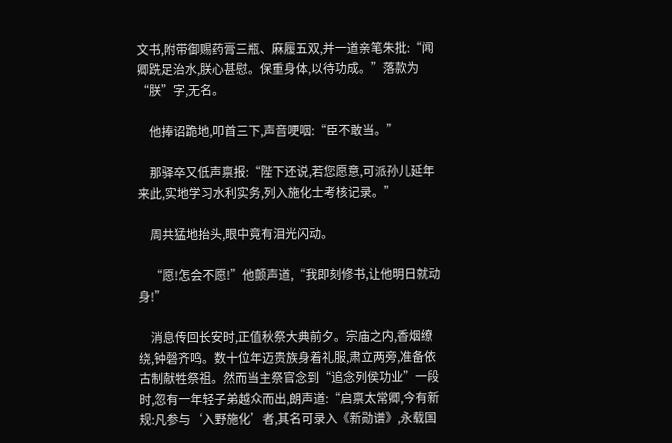文书,附带御赐药膏三瓶、麻履五双,并一道亲笔朱批:“闻卿跣足治水,朕心甚慰。保重身体,以待功成。”落款为“朕”字,无名。

    他捧诏跪地,叩首三下,声音哽咽:“臣不敢当。”

    那驿卒又低声禀报:“陛下还说,若您愿意,可派孙儿延年来此,实地学习水利实务,列入施化士考核记录。”

    周共猛地抬头,眼中竟有泪光闪动。

    “愿!怎会不愿!”他颤声道,“我即刻修书,让他明日就动身!”

    消息传回长安时,正值秋祭大典前夕。宗庙之内,香烟缭绕,钟磬齐鸣。数十位年迈贵族身着礼服,肃立两旁,准备依古制献牲祭祖。然而当主祭官念到“追念列侯功业”一段时,忽有一年轻子弟越众而出,朗声道:“启禀太常卿,今有新规:凡参与‘入野施化’者,其名可录入《新勋谱》,永载国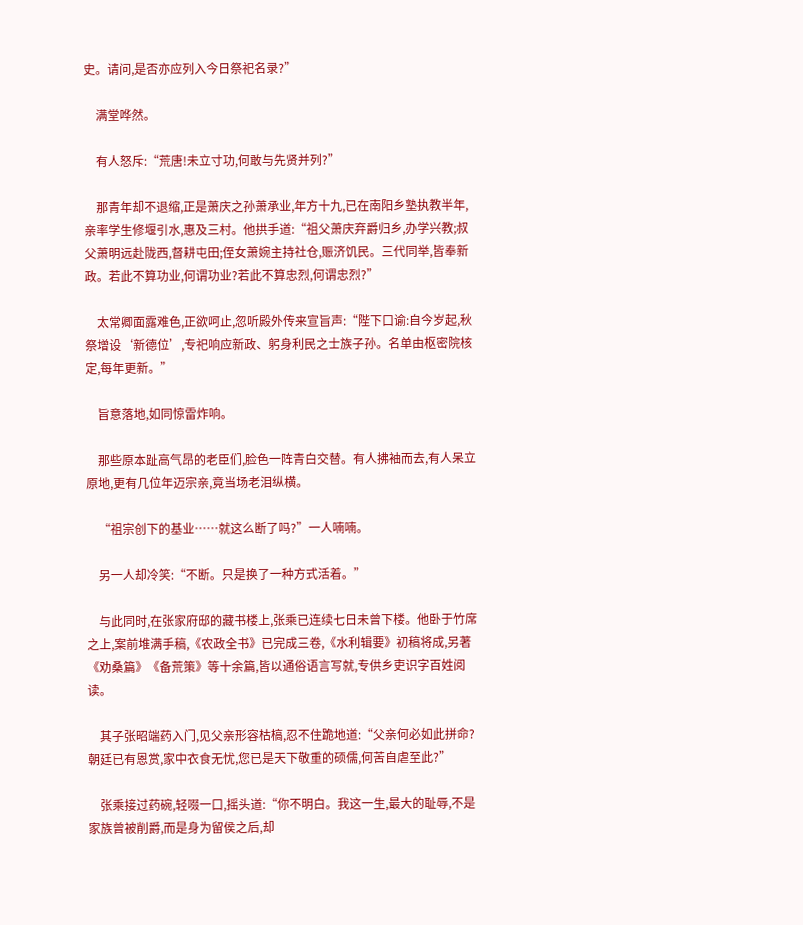史。请问,是否亦应列入今日祭祀名录?”

    满堂哗然。

    有人怒斥:“荒唐!未立寸功,何敢与先贤并列?”

    那青年却不退缩,正是萧庆之孙萧承业,年方十九,已在南阳乡塾执教半年,亲率学生修堰引水,惠及三村。他拱手道:“祖父萧庆弃爵归乡,办学兴教;叔父萧明远赴陇西,督耕屯田;侄女萧婉主持社仓,赈济饥民。三代同举,皆奉新政。若此不算功业,何谓功业?若此不算忠烈,何谓忠烈?”

    太常卿面露难色,正欲呵止,忽听殿外传来宣旨声:“陛下口谕:自今岁起,秋祭增设‘新德位’,专祀响应新政、躬身利民之士族子孙。名单由枢密院核定,每年更新。”

    旨意落地,如同惊雷炸响。

    那些原本趾高气昂的老臣们,脸色一阵青白交替。有人拂袖而去,有人呆立原地,更有几位年迈宗亲,竟当场老泪纵横。

    “祖宗创下的基业……就这么断了吗?”一人喃喃。

    另一人却冷笑:“不断。只是换了一种方式活着。”

    与此同时,在张家府邸的藏书楼上,张乘已连续七日未曾下楼。他卧于竹席之上,案前堆满手稿,《农政全书》已完成三卷,《水利辑要》初稿将成,另著《劝桑篇》《备荒策》等十余篇,皆以通俗语言写就,专供乡吏识字百姓阅读。

    其子张昭端药入门,见父亲形容枯槁,忍不住跪地道:“父亲何必如此拼命?朝廷已有恩赏,家中衣食无忧,您已是天下敬重的硕儒,何苦自虐至此?”

    张乘接过药碗,轻啜一口,摇头道:“你不明白。我这一生,最大的耻辱,不是家族曾被削爵,而是身为留侯之后,却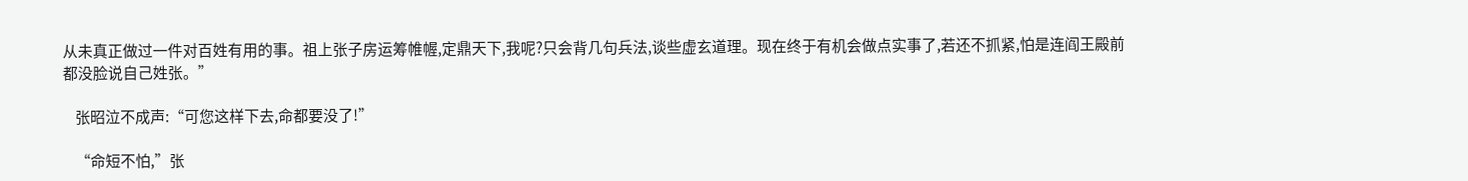从未真正做过一件对百姓有用的事。祖上张子房运筹帷幄,定鼎天下,我呢?只会背几句兵法,谈些虚玄道理。现在终于有机会做点实事了,若还不抓紧,怕是连阎王殿前都没脸说自己姓张。”

    张昭泣不成声:“可您这样下去,命都要没了!”

    “命短不怕,”张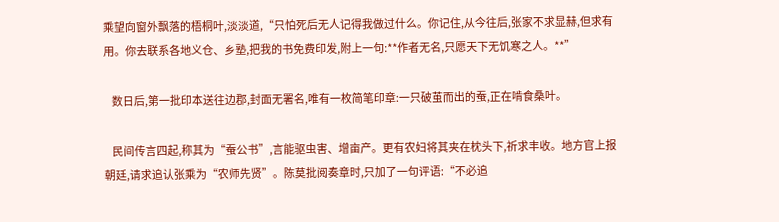乘望向窗外飘落的梧桐叶,淡淡道,“只怕死后无人记得我做过什么。你记住,从今往后,张家不求显赫,但求有用。你去联系各地义仓、乡塾,把我的书免费印发,附上一句:**作者无名,只愿天下无饥寒之人。**”

    数日后,第一批印本送往边郡,封面无署名,唯有一枚简笔印章:一只破茧而出的蚕,正在啃食桑叶。

    民间传言四起,称其为“蚕公书”,言能驱虫害、增亩产。更有农妇将其夹在枕头下,祈求丰收。地方官上报朝廷,请求追认张乘为“农师先贤”。陈莫批阅奏章时,只加了一句评语:“不必追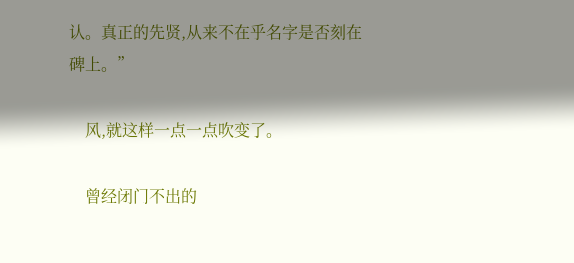认。真正的先贤,从来不在乎名字是否刻在碑上。”

    风,就这样一点一点吹变了。

    曾经闭门不出的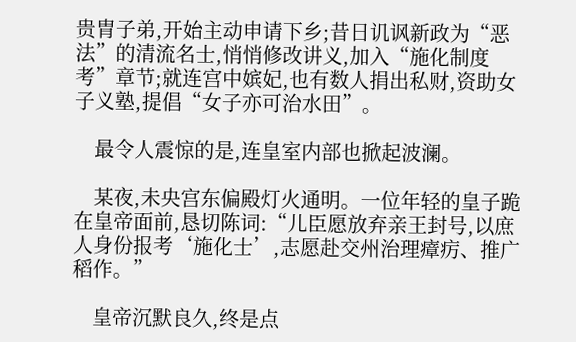贵胄子弟,开始主动申请下乡;昔日讥讽新政为“恶法”的清流名士,悄悄修改讲义,加入“施化制度考”章节;就连宫中嫔妃,也有数人捐出私财,资助女子义塾,提倡“女子亦可治水田”。

    最令人震惊的是,连皇室内部也掀起波澜。

    某夜,未央宫东偏殿灯火通明。一位年轻的皇子跪在皇帝面前,恳切陈词:“儿臣愿放弃亲王封号,以庶人身份报考‘施化士’,志愿赴交州治理瘴疠、推广稻作。”

    皇帝沉默良久,终是点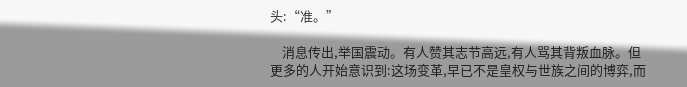头:“准。”

    消息传出,举国震动。有人赞其志节高远,有人骂其背叛血脉。但更多的人开始意识到:这场变革,早已不是皇权与世族之间的博弈,而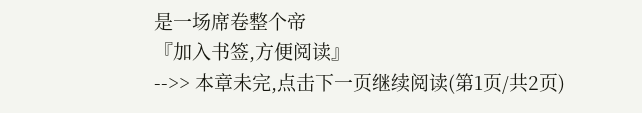是一场席卷整个帝
『加入书签,方便阅读』
-->> 本章未完,点击下一页继续阅读(第1页/共2页)